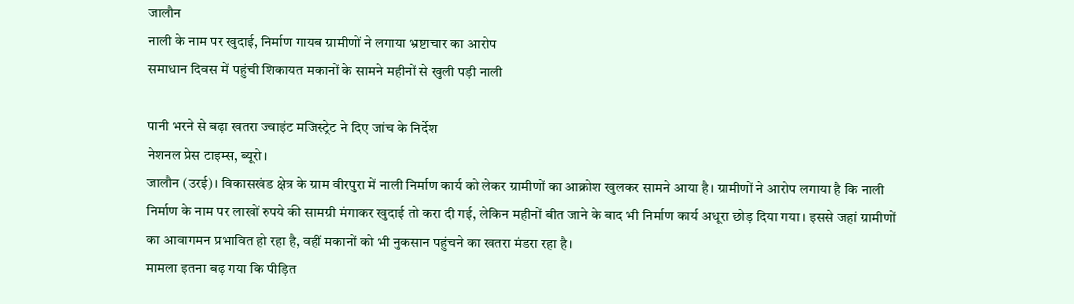जालौन
नाली के नाम पर खुदाई, निर्माण गायब ग्रामीणों ने लगाया भ्रष्टाचार का आरोप
समाधान दिवस में पहुंची शिकायत मकानों के सामने महीनों से खुली पड़ी नाली

पानी भरने से बढ़ा खतरा ज्वाइंट मजिस्ट्रेट ने दिए जांच के निर्देश
नेशनल प्रेस टाइम्स, ब्यूरो।
जालौन (उरई)। विकासखंड क्षेत्र के ग्राम वीरपुरा में नाली निर्माण कार्य को लेकर ग्रामीणों का आक्रोश खुलकर सामने आया है। ग्रामीणों ने आरोप लगाया है कि नाली निर्माण के नाम पर लाखों रुपये की सामग्री मंगाकर खुदाई तो करा दी गई, लेकिन महीनों बीत जाने के बाद भी निर्माण कार्य अधूरा छोड़ दिया गया। इससे जहां ग्रामीणों का आवागमन प्रभावित हो रहा है, वहीं मकानों को भी नुकसान पहुंचने का खतरा मंडरा रहा है।
मामला इतना बढ़ गया कि पीड़ित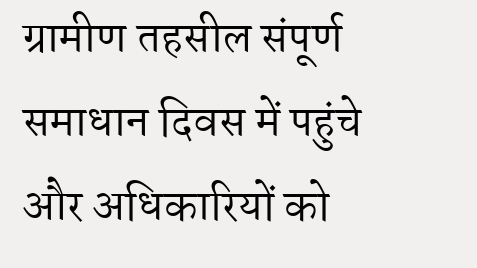ग्रामीण तहसील संपूर्ण समाधान दिवस में पहुंचे और अधिकारियों को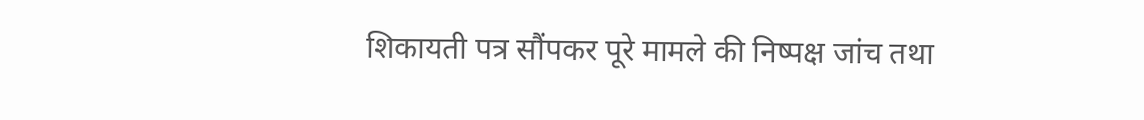शिकायती पत्र सौंपकर पूरे मामले की निष्पक्ष जांच तथा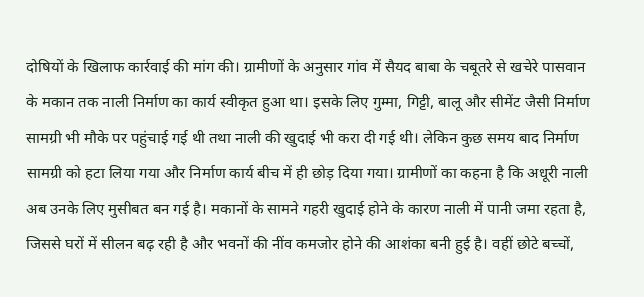दोषियों के खिलाफ कार्रवाई की मांग की। ग्रामीणों के अनुसार गांव में सैयद बाबा के चबूतरे से खचेरे पासवान के मकान तक नाली निर्माण का कार्य स्वीकृत हुआ था। इसके लिए गुम्मा, गिट्टी, बालू और सीमेंट जैसी निर्माण सामग्री भी मौके पर पहुंचाई गई थी तथा नाली की खुदाई भी करा दी गई थी। लेकिन कुछ समय बाद निर्माण सामग्री को हटा लिया गया और निर्माण कार्य बीच में ही छोड़ दिया गया। ग्रामीणों का कहना है कि अधूरी नाली अब उनके लिए मुसीबत बन गई है। मकानों के सामने गहरी खुदाई होने के कारण नाली में पानी जमा रहता है, जिससे घरों में सीलन बढ़ रही है और भवनों की नींव कमजोर होने की आशंका बनी हुई है। वहीं छोटे बच्चों,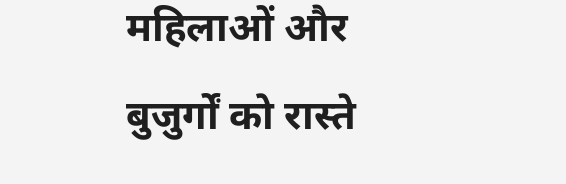महिलाओं और बुजुर्गों को रास्ते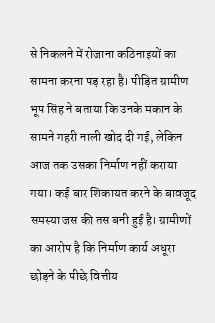से निकलने में रोजाना कठिनाइयों का सामना करना पड़ रहा है। पीड़ित ग्रामीण भूप सिंह ने बताया कि उनके मकान के सामने गहरी नाली खोद दी गई, लेकिन आज तक उसका निर्माण नहीं कराया गया। कई बार शिकायत करने के बावजूद समस्या जस की तस बनी हुई है। ग्रामीणों का आरोप है कि निर्माण कार्य अधूरा छोड़ने के पीछे वित्तीय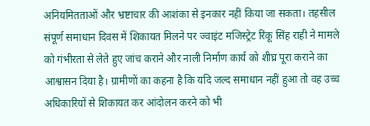अनियमितताओं और भ्रष्टाचार की आशंका से इनकार नहीं किया जा सकता। तहसील संपूर्ण समाधान दिवस में शिकायत मिलने पर ज्वाइंट मजिस्ट्रेट रिंकू सिंह राही ने मामले को गंभीरता से लेते हुए जांच कराने और नाली निर्माण कार्य को शीघ्र पूरा कराने का आश्वासन दिया है। ग्रामीणों का कहना है कि यदि जल्द समाधान नहीं हुआ तो वह उच्च अधिकारियों से शिकायत कर आंदोलन करने को भी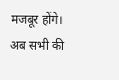मजबूर होंगे। अब सभी की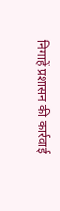निगाहें प्रशासन की कार्रवाई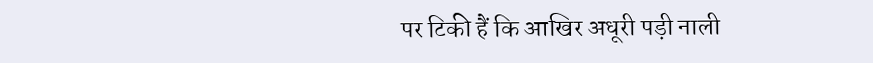पर टिकी हैं कि आखिर अधूरी पड़ी नाली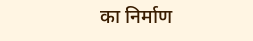का निर्माण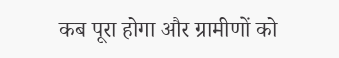कब पूरा होगा और ग्रामीणों को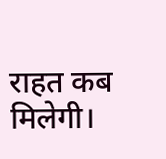राहत कब मिलेगी।